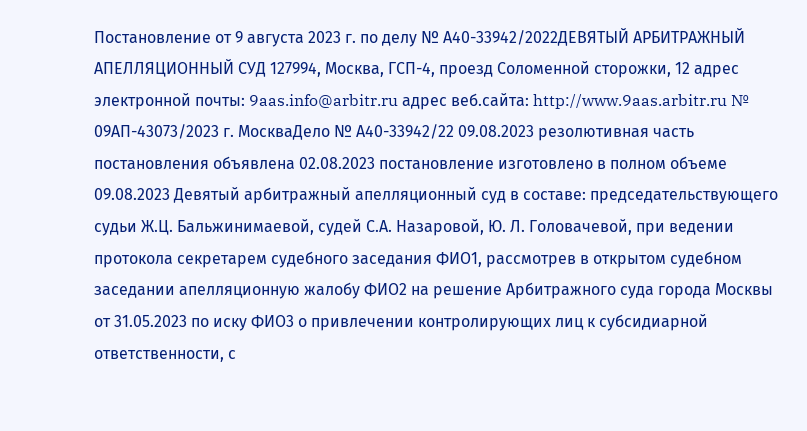Постановление от 9 августа 2023 г. по делу № А40-33942/2022ДЕВЯТЫЙ АРБИТРАЖНЫЙ АПЕЛЛЯЦИОННЫЙ СУД 127994, Москва, ГСП-4, проезд Соломенной cторожки, 12 адрес электронной почты: 9aas.info@arbitr.ru адрес веб.сайта: http://www.9aas.arbitr.ru № 09АП-43073/2023 г. МоскваДело № А40-33942/22 09.08.2023 резолютивная часть постановления объявлена 02.08.2023 постановление изготовлено в полном объеме 09.08.2023 Девятый арбитражный апелляционный суд в составе: председательствующего судьи Ж.Ц. Бальжинимаевой, судей С.А. Назаровой, Ю. Л. Головачевой, при ведении протокола секретарем судебного заседания ФИО1, рассмотрев в открытом судебном заседании апелляционную жалобу ФИО2 на решение Арбитражного суда города Москвы от 31.05.2023 по иску ФИО3 о привлечении контролирующих лиц к субсидиарной ответственности, с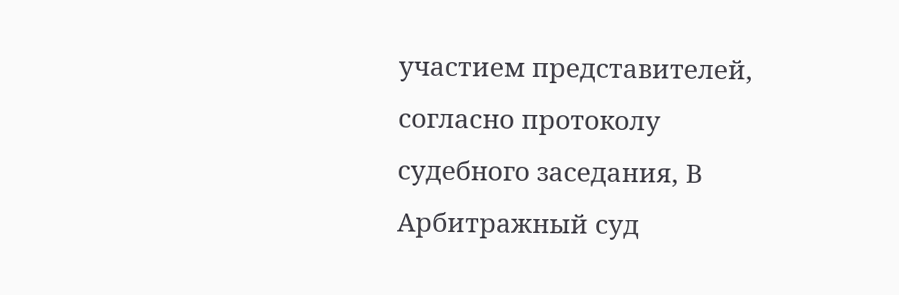участием представителей, согласно протоколу судебного заседания, В Арбитражный суд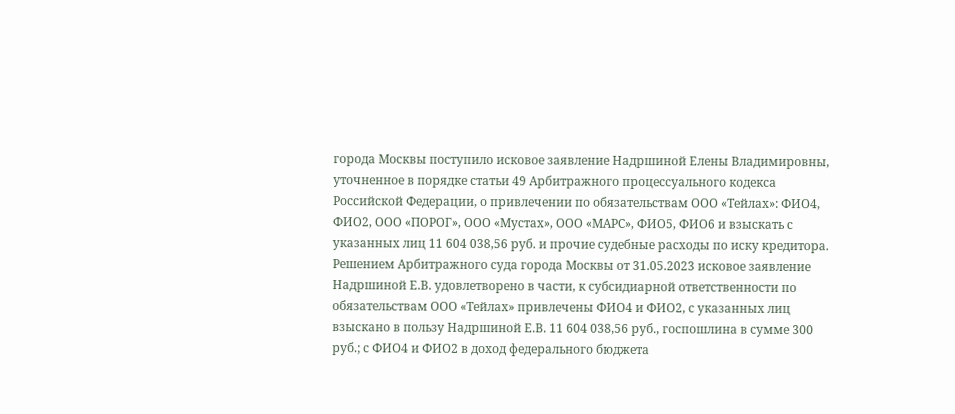города Москвы поступило исковое заявление Надршиной Елены Владимировны, уточненное в порядке статьи 49 Арбитражного процессуального кодекса Российской Федерации, о привлечении по обязательствам ООО «Тейлах»: ФИО4, ФИО2, ООО «ПОРОГ», ООО «Мустах», ООО «МАРС», ФИО5, ФИО6 и взыскать с указанных лиц 11 604 038,56 руб. и прочие судебные расходы по иску кредитора. Решением Арбитражного суда города Москвы от 31.05.2023 исковое заявление Надршиной Е.В. удовлетворено в части, к субсидиарной ответственности по обязательствам ООО «Тейлах» привлечены ФИО4 и ФИО2, с указанных лиц взыскано в пользу Надршиной Е.В. 11 604 038,56 руб., госпошлина в сумме 300 руб.; с ФИО4 и ФИО2 в доход федерального бюджета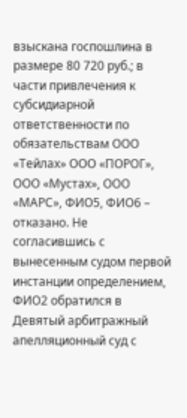взыскана госпошлина в размере 80 720 руб.; в части привлечения к субсидиарной ответственности по обязательствам ООО «Тейлах» ООО «ПОРОГ», ООО «Мустах», ООО «МАРС», ФИО5, ФИО6 – отказано. Не согласившись с вынесенным судом первой инстанции определением, ФИО2 обратился в Девятый арбитражный апелляционный суд с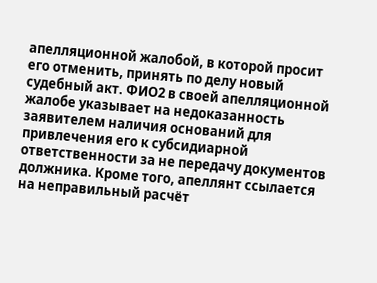апелляционной жалобой, в которой просит его отменить, принять по делу новый судебный акт. ФИО2 в своей апелляционной жалобе указывает на недоказанность заявителем наличия оснований для привлечения его к субсидиарной ответственности за не передачу документов должника. Кроме того, апеллянт ссылается на неправильный расчёт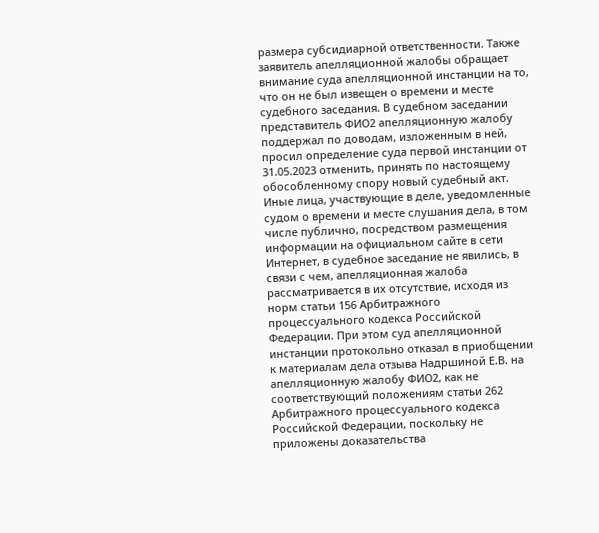размера субсидиарной ответственности. Также заявитель апелляционной жалобы обращает внимание суда апелляционной инстанции на то, что он не был извещен о времени и месте судебного заседания. В судебном заседании представитель ФИО2 апелляционную жалобу поддержал по доводам, изложенным в ней, просил определение суда первой инстанции от 31.05.2023 отменить, принять по настоящему обособленному спору новый судебный акт. Иные лица, участвующие в деле, уведомленные судом о времени и месте слушания дела, в том числе публично, посредством размещения информации на официальном сайте в сети Интернет, в судебное заседание не явились, в связи с чем, апелляционная жалоба рассматривается в их отсутствие, исходя из норм статьи 156 Арбитражного процессуального кодекса Российской Федерации. При этом суд апелляционной инстанции протокольно отказал в приобщении к материалам дела отзыва Надршиной Е.В. на апелляционную жалобу ФИО2, как не соответствующий положениям статьи 262 Арбитражного процессуального кодекса Российской Федерации, поскольку не приложены доказательства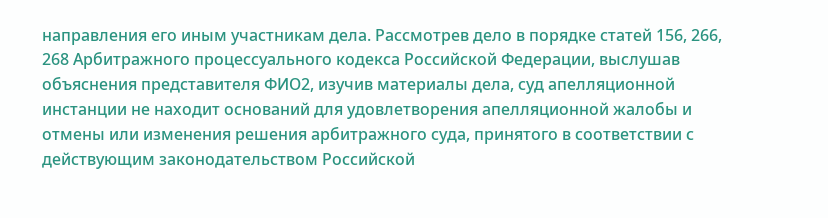направления его иным участникам дела. Рассмотрев дело в порядке статей 156, 266, 268 Арбитражного процессуального кодекса Российской Федерации, выслушав объяснения представителя ФИО2, изучив материалы дела, суд апелляционной инстанции не находит оснований для удовлетворения апелляционной жалобы и отмены или изменения решения арбитражного суда, принятого в соответствии с действующим законодательством Российской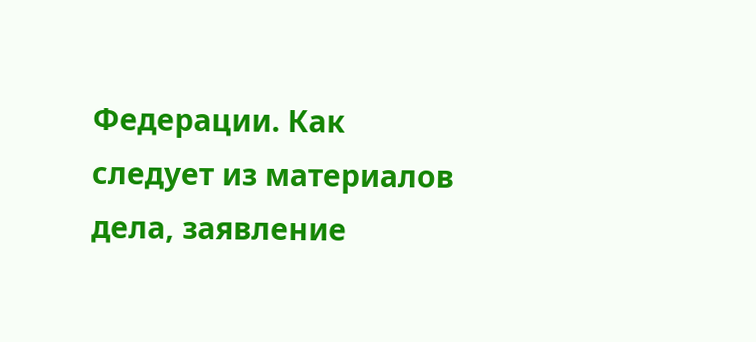Федерации. Как следует из материалов дела, заявление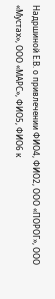Надршиной Е.В. о привлечении ФИО4, ФИО2, ООО «ПОРОГ», ООО «Мустах», ООО «МАРС», ФИО5, ФИО6 к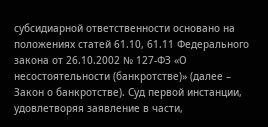субсидиарной ответственности основано на положениях статей 61.10, 61.11 Федерального закона от 26.10.2002 № 127-ФЗ «О несостоятельности (банкротстве)» (далее – Закон о банкротстве). Суд первой инстанции, удовлетворяя заявление в части,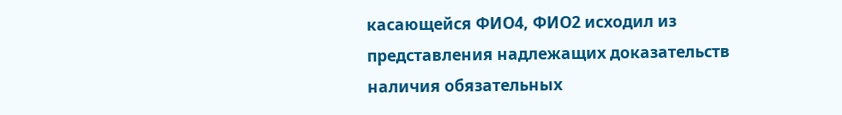касающейся ФИО4, ФИО2 исходил из представления надлежащих доказательств наличия обязательных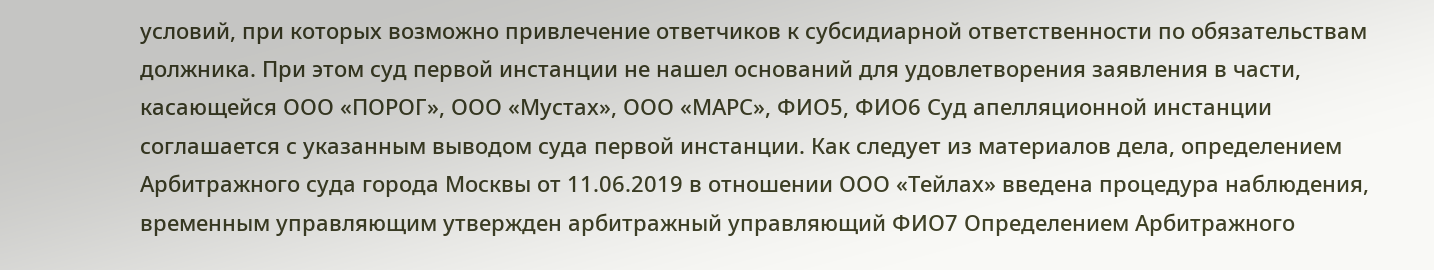условий, при которых возможно привлечение ответчиков к субсидиарной ответственности по обязательствам должника. При этом суд первой инстанции не нашел оснований для удовлетворения заявления в части, касающейся ООО «ПОРОГ», ООО «Мустах», ООО «МАРС», ФИО5, ФИО6 Суд апелляционной инстанции соглашается с указанным выводом суда первой инстанции. Как следует из материалов дела, определением Арбитражного суда города Москвы от 11.06.2019 в отношении ООО «Тейлах» введена процедура наблюдения, временным управляющим утвержден арбитражный управляющий ФИО7 Определением Арбитражного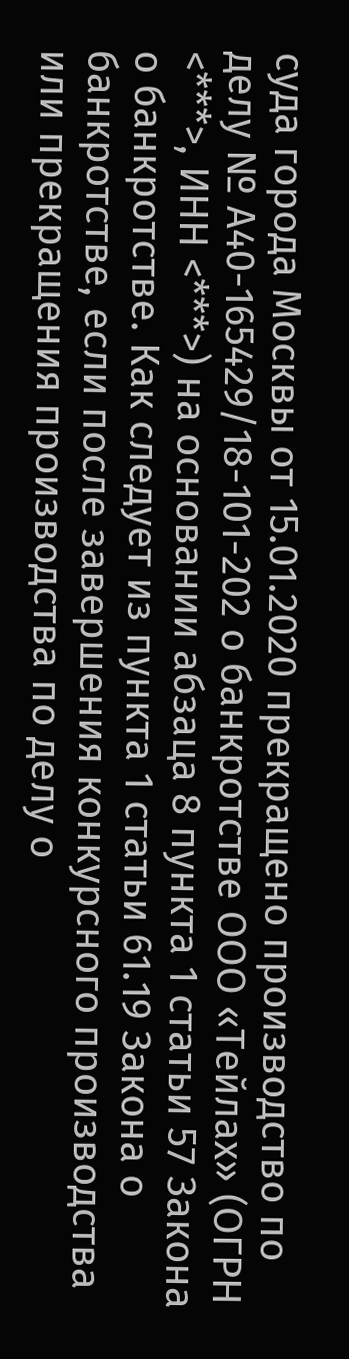суда города Москвы от 15.01.2020 прекращено производство по делу № А40-165429/18-101-202 о банкротстве ООО «Тейлах» (ОГРН <***>, ИНН <***>) на основании абзаца 8 пункта 1 статьи 57 Закона о банкротстве. Как следует из пункта 1 статьи 61.19 Закона о банкротстве, если после завершения конкурсного производства или прекращения производства по делу о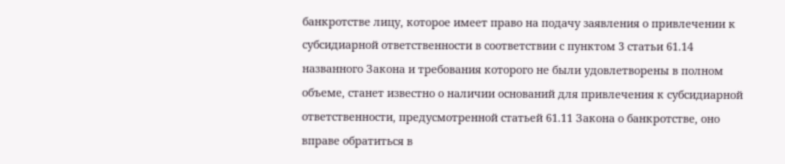банкротстве лицу, которое имеет право на подачу заявления о привлечении к субсидиарной ответственности в соответствии с пунктом 3 статьи 61.14 названного Закона и требования которого не были удовлетворены в полном объеме, станет известно о наличии оснований для привлечения к субсидиарной ответственности, предусмотренной статьей 61.11 Закона о банкротстве, оно вправе обратиться в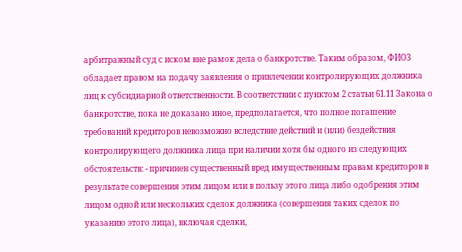арбитражный суд с иском вне рамок дела о банкротстве. Таким образом, ФИО3 обладает правом на подачу заявления о привлечении контролирующих должника лиц к субсидиарной ответственности. В соответствии с пунктом 2 статьи 61.11 Закона о банкротстве, пока не доказано иное, предполагается, что полное погашение требований кредиторов невозможно вследствие действий и (или) бездействия контролирующего должника лица при наличии хотя бы одного из следующих обстоятельств: - причинен существенный вред имущественным правам кредиторов в результате совершения этим лицом или в пользу этого лица либо одобрения этим лицом одной или нескольких сделок должника (совершения таких сделок по указанию этого лица), включая сделки,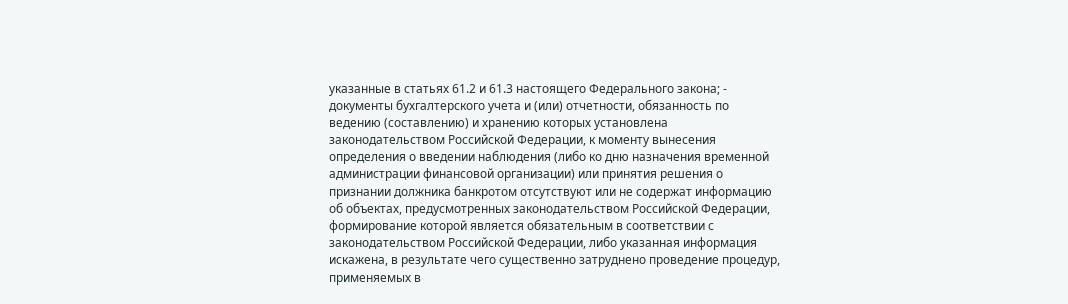указанные в статьях 61.2 и 61.3 настоящего Федерального закона; - документы бухгалтерского учета и (или) отчетности, обязанность по ведению (составлению) и хранению которых установлена законодательством Российской Федерации, к моменту вынесения определения о введении наблюдения (либо ко дню назначения временной администрации финансовой организации) или принятия решения о признании должника банкротом отсутствуют или не содержат информацию об объектах, предусмотренных законодательством Российской Федерации, формирование которой является обязательным в соответствии с законодательством Российской Федерации, либо указанная информация искажена, в результате чего существенно затруднено проведение процедур, применяемых в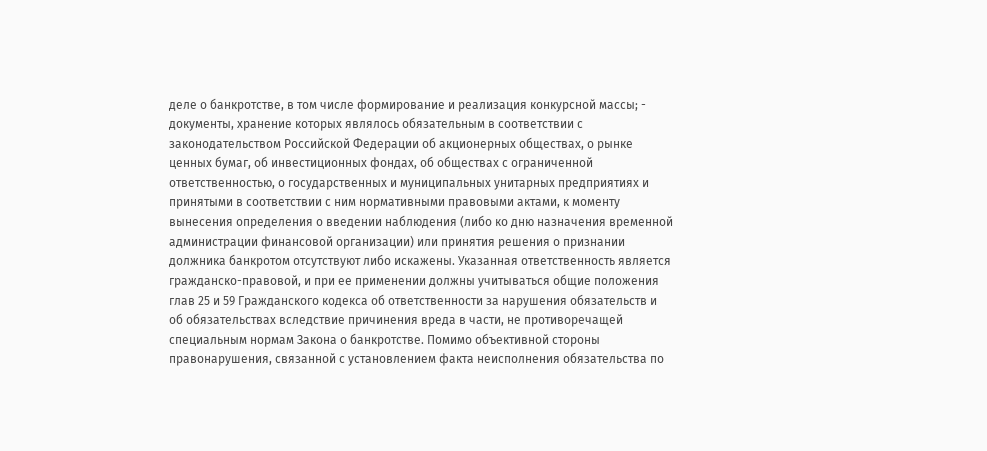деле о банкротстве, в том числе формирование и реализация конкурсной массы; - документы, хранение которых являлось обязательным в соответствии с законодательством Российской Федерации об акционерных обществах, о рынке ценных бумаг, об инвестиционных фондах, об обществах с ограниченной ответственностью, о государственных и муниципальных унитарных предприятиях и принятыми в соответствии с ним нормативными правовыми актами, к моменту вынесения определения о введении наблюдения (либо ко дню назначения временной администрации финансовой организации) или принятия решения о признании должника банкротом отсутствуют либо искажены. Указанная ответственность является гражданско-правовой, и при ее применении должны учитываться общие положения глав 25 и 59 Гражданского кодекса об ответственности за нарушения обязательств и об обязательствах вследствие причинения вреда в части, не противоречащей специальным нормам Закона о банкротстве. Помимо объективной стороны правонарушения, связанной с установлением факта неисполнения обязательства по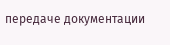передаче документации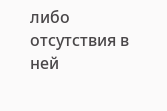либо отсутствия в ней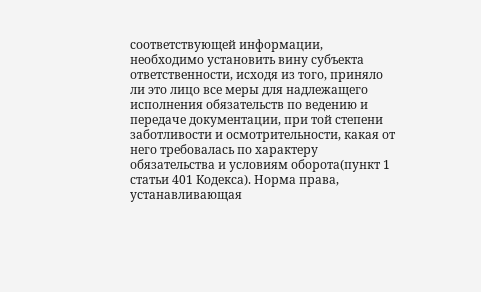соответствующей информации, необходимо установить вину субъекта ответственности, исходя из того, приняло ли это лицо все меры для надлежащего исполнения обязательств по ведению и передаче документации, при той степени заботливости и осмотрительности, какая от него требовалась по характеру обязательства и условиям оборота(пункт 1 статьи 401 Кодекса). Норма права, устанавливающая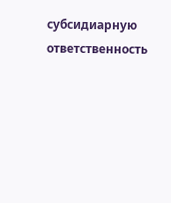субсидиарную ответственность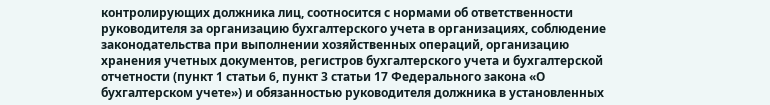контролирующих должника лиц, соотносится с нормами об ответственности руководителя за организацию бухгалтерского учета в организациях, соблюдение законодательства при выполнении хозяйственных операций, организацию хранения учетных документов, регистров бухгалтерского учета и бухгалтерской отчетности (пункт 1 статьи 6, пункт 3 статьи 17 Федерального закона «О бухгалтерском учете») и обязанностью руководителя должника в установленных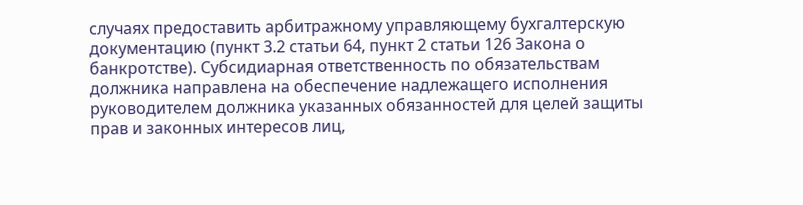случаях предоставить арбитражному управляющему бухгалтерскую документацию (пункт 3.2 статьи 64, пункт 2 статьи 126 Закона о банкротстве). Субсидиарная ответственность по обязательствам должника направлена на обеспечение надлежащего исполнения руководителем должника указанных обязанностей для целей защиты прав и законных интересов лиц,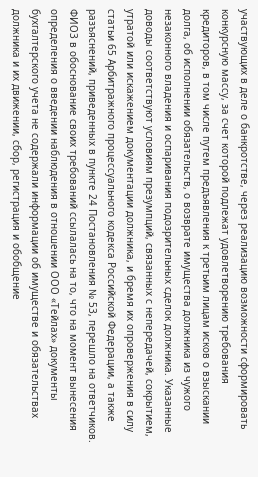участвующих в деле о банкротстве, через реализацию возможности сформировать конкурсную массу, за счет которой подлежат удовлетворению требования кредиторов, в том числе путем предъявления к третьим лицам исков о взыскании долга, об исполнении обязательств, о возврате имущества должника из чужого незаконного владения и оспаривания подозрительных сделок должника. Указанные доводы соответствуют условиям презумпций, связанных с непередачей, сокрытием, утратой или искажением документации должника, и бремя их опровержения в силу статьи 65 Арбитражного процессуального кодекса Российской Федерации, а также разъяснений, приведенных в пункте 24 Постановления № 53, перешло на ответчиков. ФИО3 в обоснование своих требований ссылалась на то, что на момент вынесения определения о введении наблюдения в отношении ООО «Тейлах» документы бухгалтерского учета не содержали информации об имуществе и обязательствах должника и их движении, сбор, регистрация и обобщение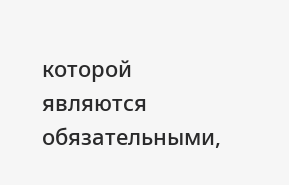которой являются обязательными,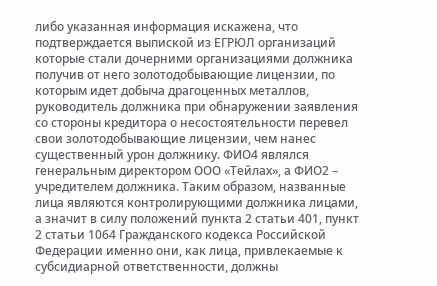либо указанная информация искажена, что подтверждается выпиской из ЕГРЮЛ организаций которые стали дочерними организациями должника получив от него золотодобывающие лицензии, по которым идет добыча драгоценных металлов, руководитель должника при обнаружении заявления со стороны кредитора о несостоятельности перевел свои золотодобывающие лицензии, чем нанес существенный урон должнику. ФИО4 являлся генеральным директором ООО «Тейлах», а ФИО2 – учредителем должника. Таким образом, названные лица являются контролирующими должника лицами, а значит в силу положений пункта 2 статьи 401, пункт 2 статьи 1064 Гражданского кодекса Российской Федерации именно они, как лица, привлекаемые к субсидиарной ответственности, должны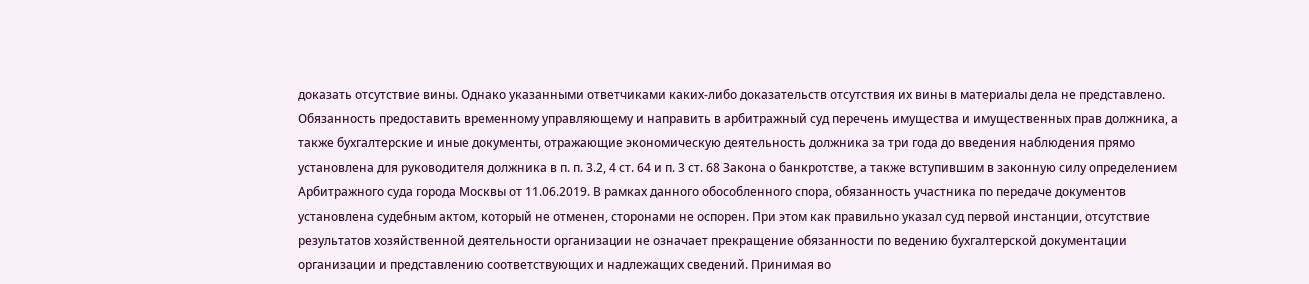доказать отсутствие вины. Однако указанными ответчиками каких-либо доказательств отсутствия их вины в материалы дела не представлено. Обязанность предоставить временному управляющему и направить в арбитражный суд перечень имущества и имущественных прав должника, а также бухгалтерские и иные документы, отражающие экономическую деятельность должника за три года до введения наблюдения прямо установлена для руководителя должника в п. п. 3.2, 4 ст. 64 и п. 3 ст. 68 Закона о банкротстве, а также вступившим в законную силу определением Арбитражного суда города Москвы от 11.06.2019. В рамках данного обособленного спора, обязанность участника по передаче документов установлена судебным актом, который не отменен, сторонами не оспорен. При этом как правильно указал суд первой инстанции, отсутствие результатов хозяйственной деятельности организации не означает прекращение обязанности по ведению бухгалтерской документации организации и представлению соответствующих и надлежащих сведений. Принимая во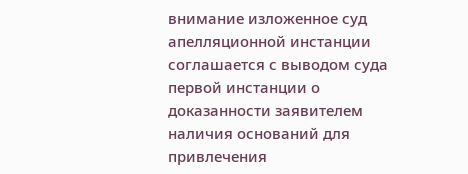внимание изложенное суд апелляционной инстанции соглашается с выводом суда первой инстанции о доказанности заявителем наличия оснований для привлечения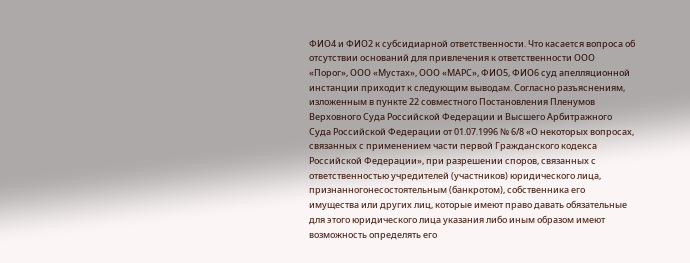ФИО4 и ФИО2 к субсидиарной ответственности. Что касается вопроса об отсутствии оснований для привлечения к ответственности ООО «Порог», ООО «Мустах», ООО «МАРС», ФИО5, ФИО6 суд апелляционной инстанции приходит к следующим выводам. Согласно разъяснениям, изложенным в пункте 22 совместного Постановления Пленумов Верховного Суда Российской Федерации и Высшего Арбитражного Суда Российской Федерации от 01.07.1996 № 6/8 «О некоторых вопросах, связанных с применением части первой Гражданского кодекса Российской Федерации», при разрешении споров, связанных с ответственностью учредителей (участников) юридического лица, признанногонесостоятельным (банкротом), собственника его имущества или других лиц, которые имеют право давать обязательные для этого юридического лица указания либо иным образом имеют возможность определять его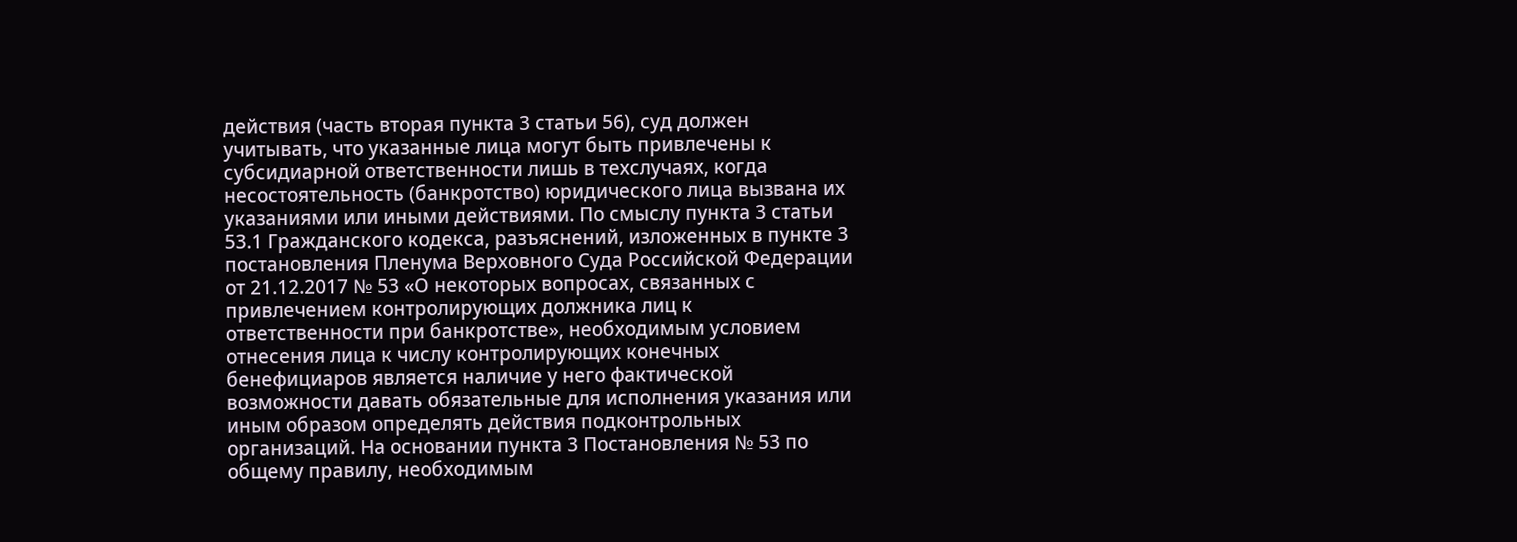действия (часть вторая пункта 3 статьи 56), суд должен учитывать, что указанные лица могут быть привлечены к субсидиарной ответственности лишь в техслучаях, когда несостоятельность (банкротство) юридического лица вызвана их указаниями или иными действиями. По смыслу пункта 3 статьи 53.1 Гражданского кодекса, разъяснений, изложенных в пункте 3 постановления Пленума Верховного Суда Российской Федерации от 21.12.2017 № 53 «О некоторых вопросах, связанных с привлечением контролирующих должника лиц к ответственности при банкротстве», необходимым условием отнесения лица к числу контролирующих конечных бенефициаров является наличие у него фактической возможности давать обязательные для исполнения указания или иным образом определять действия подконтрольных организаций. На основании пункта 3 Постановления № 53 по общему правилу, необходимым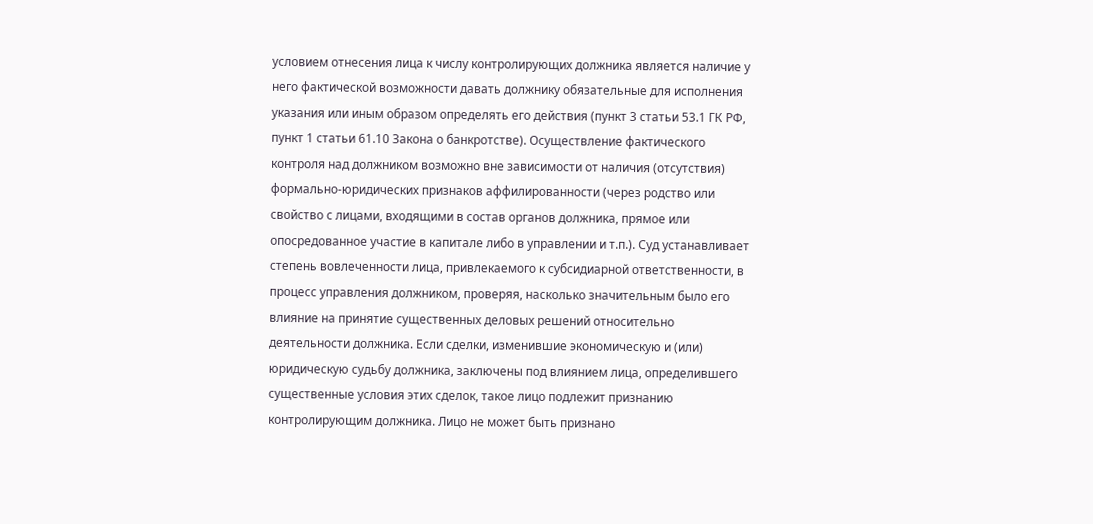условием отнесения лица к числу контролирующих должника является наличие у него фактической возможности давать должнику обязательные для исполнения указания или иным образом определять его действия (пункт 3 статьи 53.1 ГК РФ, пункт 1 статьи 61.10 Закона о банкротстве). Осуществление фактического контроля над должником возможно вне зависимости от наличия (отсутствия) формально-юридических признаков аффилированности (через родство или свойство с лицами, входящими в состав органов должника, прямое или опосредованное участие в капитале либо в управлении и т.п.). Суд устанавливает степень вовлеченности лица, привлекаемого к субсидиарной ответственности, в процесс управления должником, проверяя, насколько значительным было его влияние на принятие существенных деловых решений относительно деятельности должника. Если сделки, изменившие экономическую и (или) юридическую судьбу должника, заключены под влиянием лица, определившего существенные условия этих сделок, такое лицо подлежит признанию контролирующим должника. Лицо не может быть признано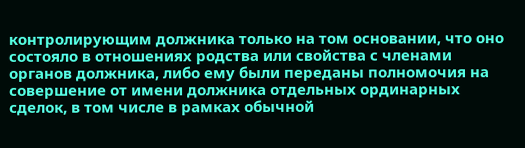контролирующим должника только на том основании, что оно состояло в отношениях родства или свойства с членами органов должника, либо ему были переданы полномочия на совершение от имени должника отдельных ординарных сделок, в том числе в рамках обычной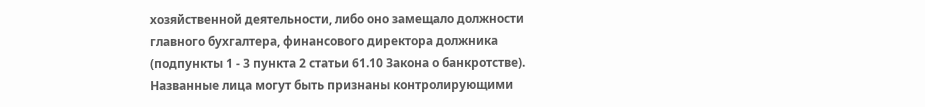хозяйственной деятельности, либо оно замещало должности главного бухгалтера, финансового директора должника (подпункты 1 - 3 пункта 2 статьи 61.10 Закона о банкротстве). Названные лица могут быть признаны контролирующими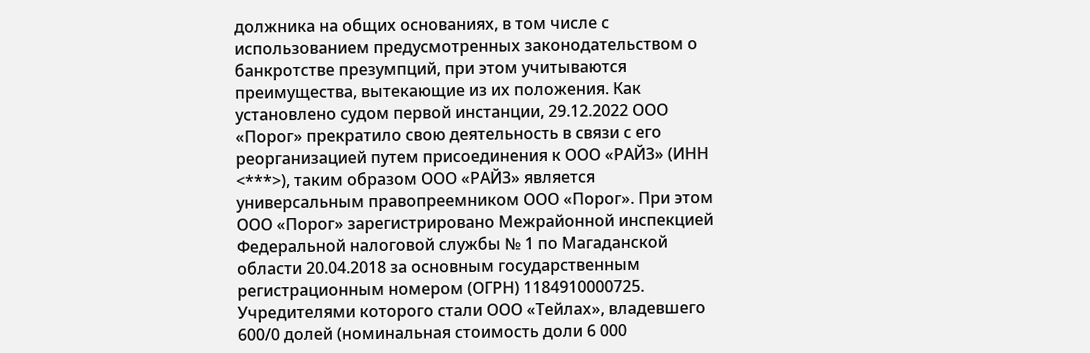должника на общих основаниях, в том числе с использованием предусмотренных законодательством о банкротстве презумпций, при этом учитываются преимущества, вытекающие из их положения. Как установлено судом первой инстанции, 29.12.2022 ООО «Порог» прекратило свою деятельность в связи с его реорганизацией путем присоединения к ООО «РАЙ3» (ИНН <***>), таким образом ООО «РАЙ3» является универсальным правопреемником ООО «Порог». При этом ООО «Порог» зарегистрировано Межрайонной инспекцией Федеральной налоговой службы № 1 по Магаданской области 20.04.2018 за основным государственным регистрационным номером (ОГРН) 1184910000725. Учредителями которого стали ООО «Тейлах», владевшего 600/0 долей (номинальная стоимость доли 6 000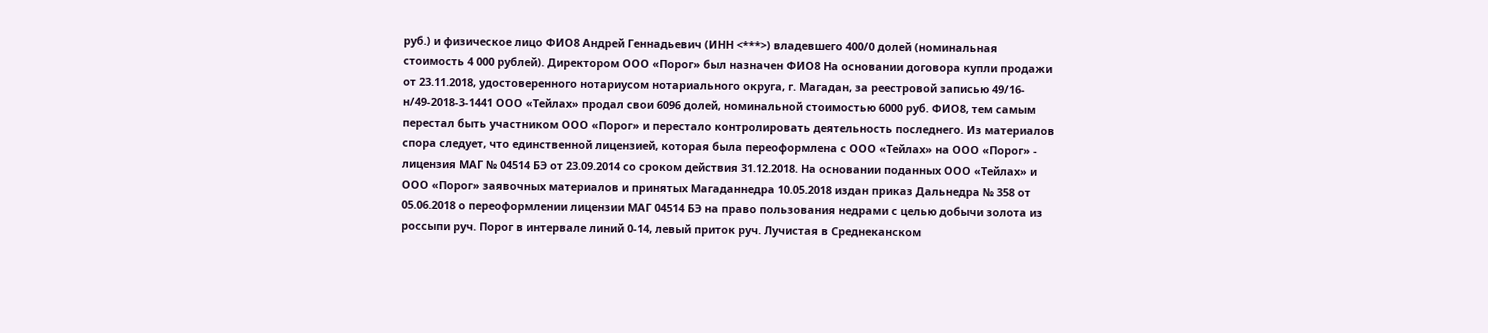руб.) и физическое лицо ФИО8 Андрей Геннадьевич (ИНН <***>) владевшего 400/0 долей (номинальная стоимость 4 000 рублей). Директором ООО «Порог» был назначен ФИО8 На основании договора купли продажи от 23.11.2018, удостоверенного нотариусом нотариального округа, г. Магадан, за реестровой записью 49/16-н/49-2018-3-1441 ООО «Тейлах» продал свои 6096 долей, номинальной стоимостью 6000 руб. ФИО8, тем самым перестал быть участником ООО «Порог» и перестало контролировать деятельность последнего. Из материалов спора следует, что единственной лицензией, которая была переоформлена с ООО «Тейлах» на ООО «Порог» - лицензия МАГ № 04514 БЭ от 23.09.2014 со сроком действия 31.12.2018. На основании поданных ООО «Тейлах» и ООО «Порог» заявочных материалов и принятых Магаданнедра 10.05.2018 издан приказ Дальнедра № 358 от 05.06.2018 о переоформлении лицензии МАГ 04514 БЭ на право пользования недрами с целью добычи золота из россыпи руч. Порог в интервале линий 0-14, левый приток руч. Лучистая в Среднеканском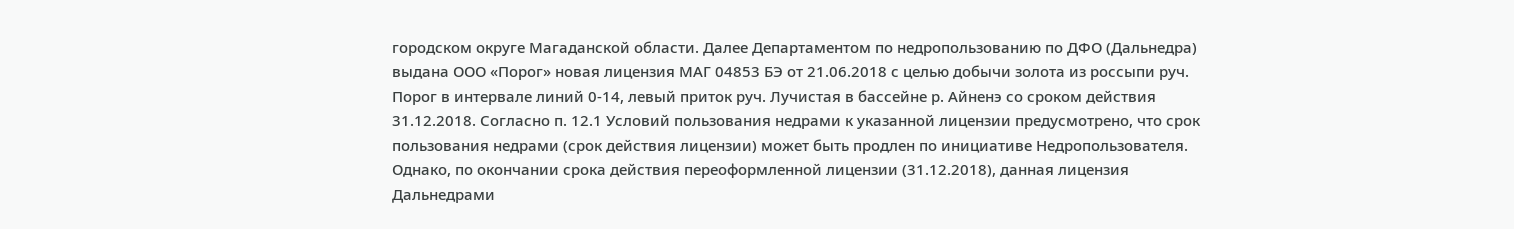городском округе Магаданской области. Далее Департаментом по недропользованию по ДФО (Дальнедра) выдана ООО «Порог» новая лицензия МАГ 04853 БЭ от 21.06.2018 с целью добычи золота из россыпи руч. Порог в интервале линий 0-14, левый приток руч. Лучистая в бассейне р. Айненэ со сроком действия 31.12.2018. Согласно п. 12.1 Условий пользования недрами к указанной лицензии предусмотрено, что срок пользования недрами (срок действия лицензии) может быть продлен по инициативе Недропользователя. Однако, по окончании срока действия переоформленной лицензии (31.12.2018), данная лицензия Дальнедрами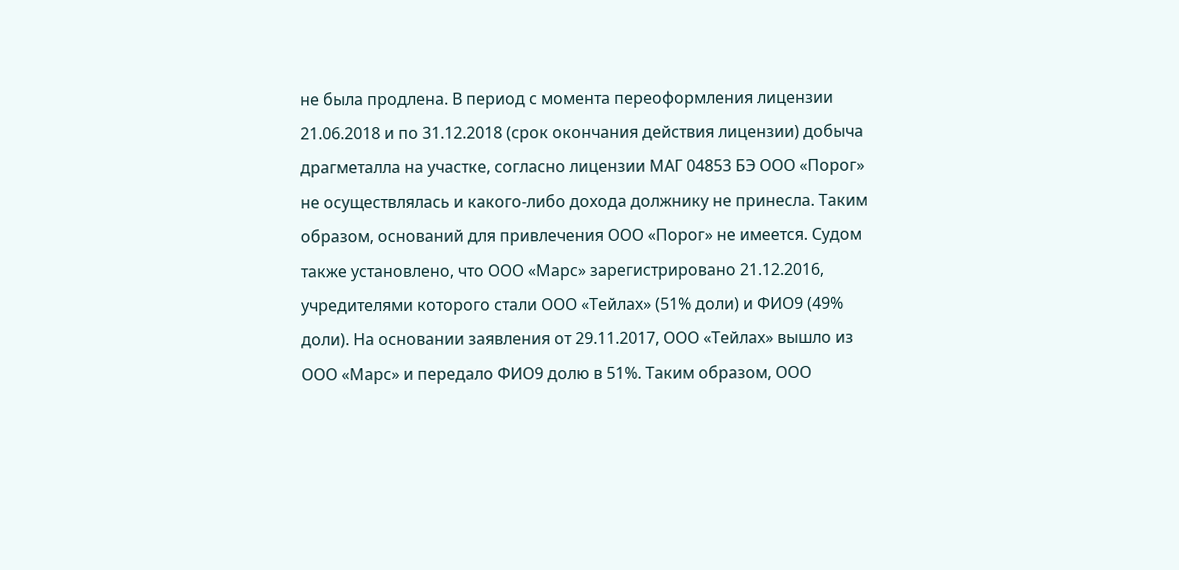не была продлена. В период с момента переоформления лицензии 21.06.2018 и по 31.12.2018 (срок окончания действия лицензии) добыча драгметалла на участке, согласно лицензии МАГ 04853 БЭ ООО «Порог» не осуществлялась и какого-либо дохода должнику не принесла. Таким образом, оснований для привлечения ООО «Порог» не имеется. Судом также установлено, что ООО «Марс» зарегистрировано 21.12.2016, учредителями которого стали ООО «Тейлах» (51% доли) и ФИО9 (49% доли). На основании заявления от 29.11.2017, ООО «Тейлах» вышло из ООО «Марс» и передало ФИО9 долю в 51%. Таким образом, ООО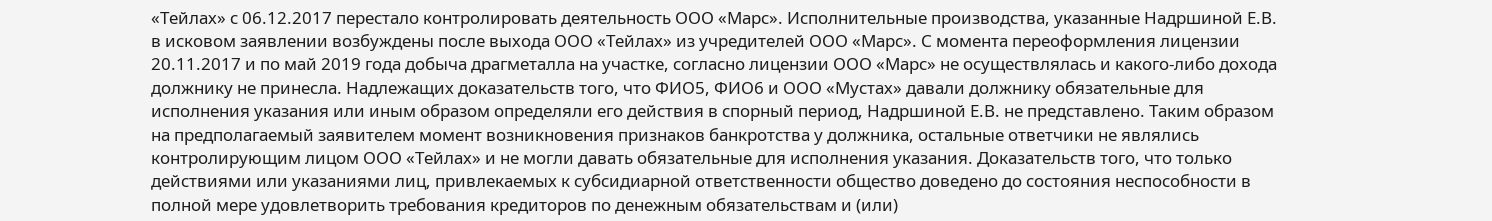«Тейлах» с 06.12.2017 перестало контролировать деятельность ООО «Марс». Исполнительные производства, указанные Надршиной Е.В. в исковом заявлении возбуждены после выхода ООО «Тейлах» из учредителей ООО «Марс». С момента переоформления лицензии 20.11.2017 и по май 2019 года добыча драгметалла на участке, согласно лицензии ООО «Марс» не осуществлялась и какого-либо дохода должнику не принесла. Надлежащих доказательств того, что ФИО5, ФИО6 и ООО «Мустах» давали должнику обязательные для исполнения указания или иным образом определяли его действия в спорный период, Надршиной Е.В. не представлено. Таким образом на предполагаемый заявителем момент возникновения признаков банкротства у должника, остальные ответчики не являлись контролирующим лицом ООО «Тейлах» и не могли давать обязательные для исполнения указания. Доказательств того, что только действиями или указаниями лиц, привлекаемых к субсидиарной ответственности общество доведено до состояния неспособности в полной мере удовлетворить требования кредиторов по денежным обязательствам и (или)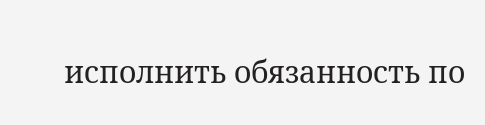исполнить обязанность по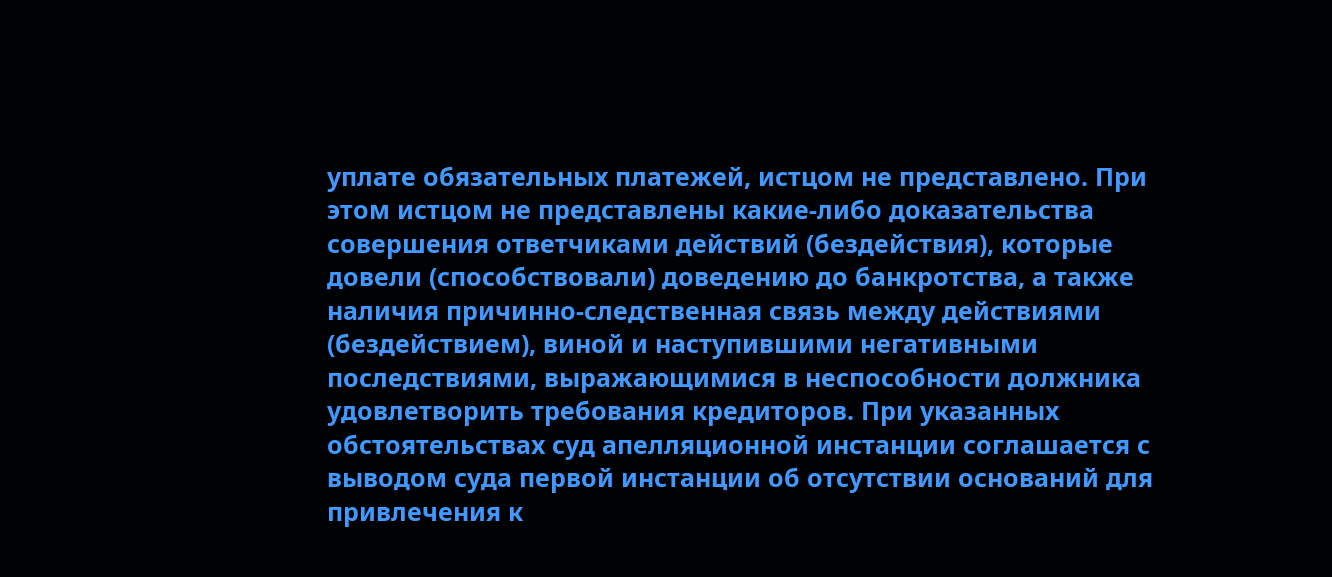уплате обязательных платежей, истцом не представлено. При этом истцом не представлены какие-либо доказательства совершения ответчиками действий (бездействия), которые довели (способствовали) доведению до банкротства, а также наличия причинно-следственная связь между действиями (бездействием), виной и наступившими негативными последствиями, выражающимися в неспособности должника удовлетворить требования кредиторов. При указанных обстоятельствах суд апелляционной инстанции соглашается с выводом суда первой инстанции об отсутствии оснований для привлечения к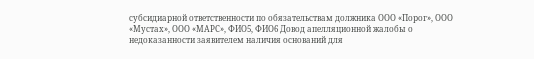субсидиарной ответственности по обязательствам должника ООО «Порог», ООО «Мустах», ООО «МАРС», ФИО5, ФИО6 Довод апелляционной жалобы о недоказанности заявителем наличия оснований для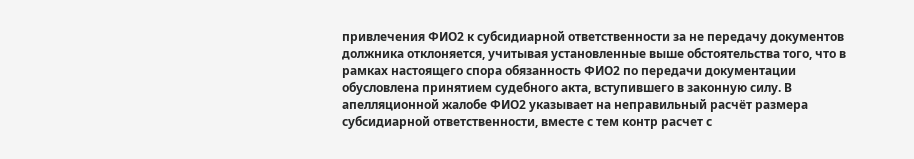привлечения ФИО2 к субсидиарной ответственности за не передачу документов должника отклоняется, учитывая установленные выше обстоятельства того, что в рамках настоящего спора обязанность ФИО2 по передачи документации обусловлена принятием судебного акта, вступившего в законную силу. В апелляционной жалобе ФИО2 указывает на неправильный расчёт размера субсидиарной ответственности, вместе с тем контр расчет с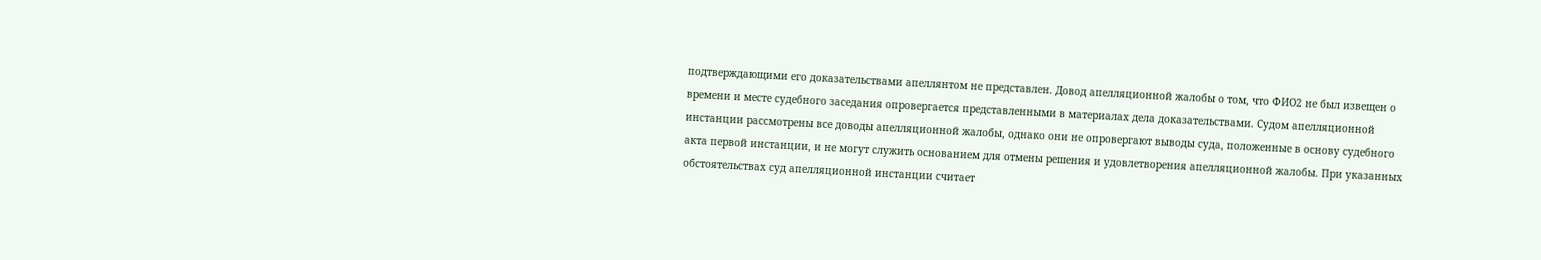подтверждающими его доказательствами апеллянтом не представлен. Довод апелляционной жалобы о том, что ФИО2 не был извещен о времени и месте судебного заседания опровергается представленными в материалах дела доказательствами. Судом апелляционной инстанции рассмотрены все доводы апелляционной жалобы, однако они не опровергают выводы суда, положенные в основу судебного акта первой инстанции, и не могут служить основанием для отмены решения и удовлетворения апелляционной жалобы. При указанных обстоятельствах суд апелляционной инстанции считает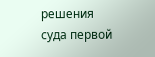решения суда первой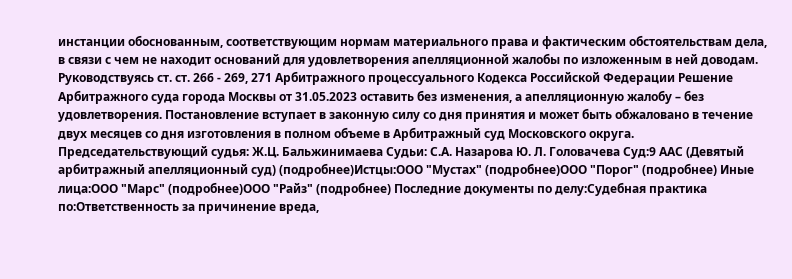инстанции обоснованным, соответствующим нормам материального права и фактическим обстоятельствам дела, в связи с чем не находит оснований для удовлетворения апелляционной жалобы по изложенным в ней доводам. Руководствуясь ст. ст. 266 - 269, 271 Арбитражного процессуального Кодекса Российской Федерации Решение Арбитражного суда города Москвы от 31.05.2023 оставить без изменения, а апелляционную жалобу – без удовлетворения. Постановление вступает в законную силу со дня принятия и может быть обжаловано в течение двух месяцев со дня изготовления в полном объеме в Арбитражный суд Московского округа. Председательствующий судья: Ж.Ц. Бальжинимаева Судьи: С.А. Назарова Ю. Л. Головачева Суд:9 ААС (Девятый арбитражный апелляционный суд) (подробнее)Истцы:ООО "Мустах" (подробнее)ООО "Порог" (подробнее) Иные лица:ООО "Марс" (подробнее)ООО "Райз" (подробнее) Последние документы по делу:Судебная практика по:Ответственность за причинение вреда,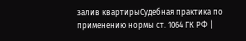залив квартирыСудебная практика по применению нормы ст. 1064 ГК РФ |